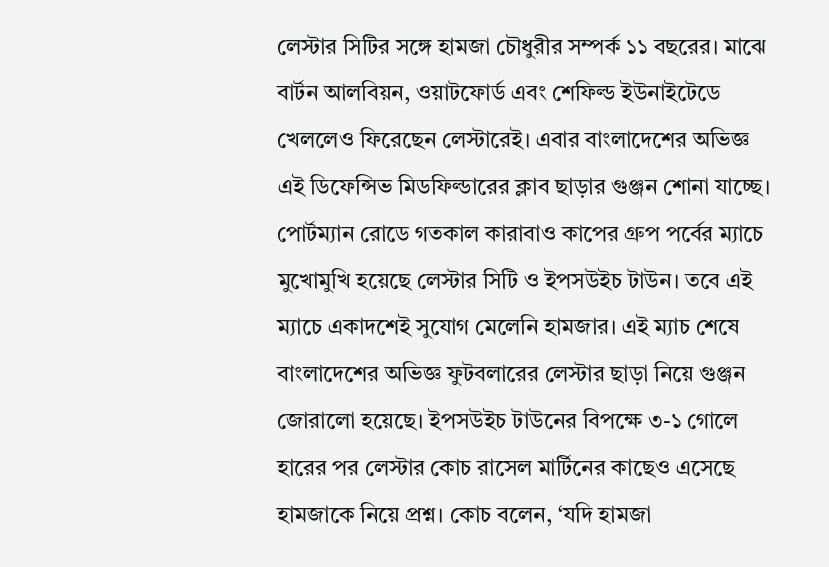লেস্টার সিটির সঙ্গে হামজা চৌধুরীর সম্পর্ক ১১ বছরের। মাঝে বার্টন আলবিয়ন, ওয়াটফোর্ড এবং শেফিল্ড ইউনাইটেডে খেললেও ফিরেছেন লেস্টারেই। এবার বাংলাদেশের অভিজ্ঞ এই ডিফেন্সিভ মিডফিল্ডারের ক্লাব ছাড়ার গুঞ্জন শোনা যাচ্ছে।
পোর্টম্যান রোডে গতকাল কারাবাও কাপের গ্রুপ পর্বের ম্যাচে মুখোমুখি হয়েছে লেস্টার সিটি ও ইপসউইচ টাউন। তবে এই ম্যাচে একাদশেই সুযোগ মেলেনি হামজার। এই ম্যাচ শেষে বাংলাদেশের অভিজ্ঞ ফুটবলারের লেস্টার ছাড়া নিয়ে গুঞ্জন জোরালো হয়েছে। ইপসউইচ টাউনের বিপক্ষে ৩-১ গোলে হারের পর লেস্টার কোচ রাসেল মার্টিনের কাছেও এসেছে হামজাকে নিয়ে প্রশ্ন। কোচ বলেন, ‘যদি হামজা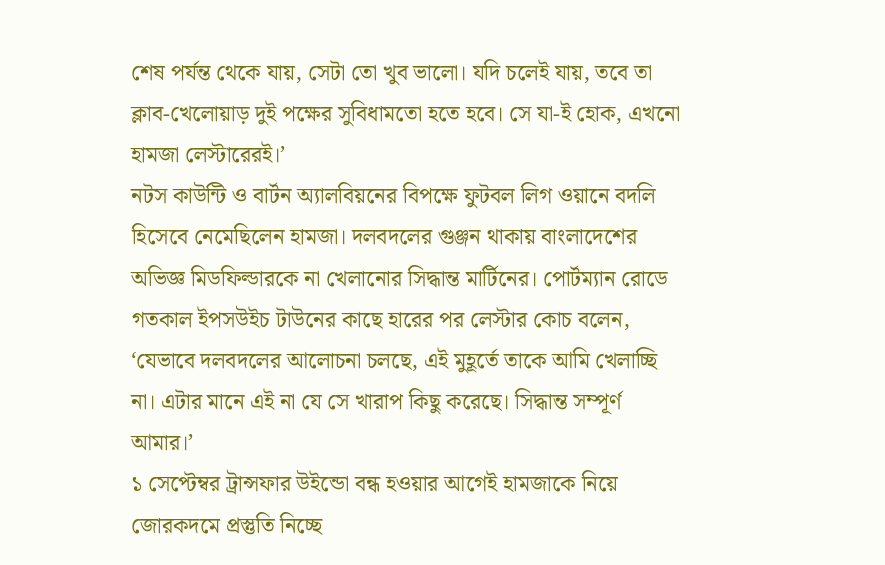শেষ পর্যন্ত থেকে যায়, সেটা তো খুব ভালো। যদি চলেই যায়, তবে তা ক্লাব-খেলোয়াড় দুই পক্ষের সুবিধামতো হতে হবে। সে যা-ই হোক, এখনো হামজা লেস্টারেরই।’
নটস কাউন্টি ও বার্টন অ্যালবিয়নের বিপক্ষে ফুটবল লিগ ওয়ানে বদলি হিসেবে নেমেছিলেন হামজা। দলবদলের গুঞ্জন থাকায় বাংলাদেশের অভিজ্ঞ মিডফিল্ডারকে না খেলানোর সিদ্ধান্ত মার্টিনের। পোর্টম্যান রোডে গতকাল ইপসউইচ টাউনের কাছে হারের পর লেস্টার কোচ বলেন, ‘যেভাবে দলবদলের আলোচনা চলছে, এই মুহূর্তে তাকে আমি খেলাচ্ছি না। এটার মানে এই না যে সে খারাপ কিছু করেছে। সিদ্ধান্ত সম্পূর্ণ আমার।’
১ সেপ্টেম্বর ট্রান্সফার উইন্ডো বন্ধ হওয়ার আগেই হামজাকে নিয়ে জোরকদমে প্রস্তুতি নিচ্ছে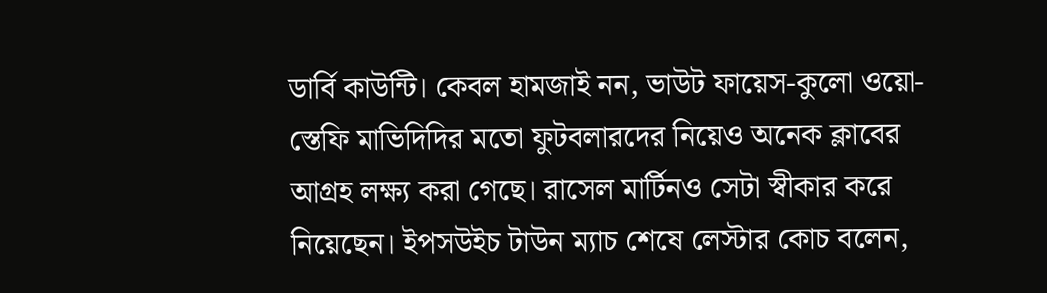ডার্বি কাউন্টি। কেবল হামজাই নন, ভাউট ফায়েস-কুলো ওয়ো-স্তেফি মাভিদিদির মতো ফুটবলারদের নিয়েও অনেক ক্লাবের আগ্রহ লক্ষ্য করা গেছে। রাসেল মার্টিনও সেটা স্বীকার করে নিয়েছেন। ইপসউইচ টাউন ম্যাচ শেষে লেস্টার কোচ বলেন,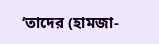‘তাদের (হামজা-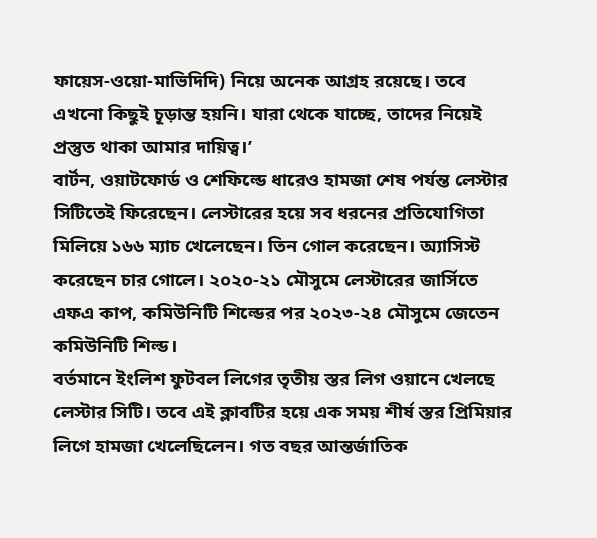ফায়েস-ওয়ো-মাভিদিদি) নিয়ে অনেক আগ্রহ রয়েছে। তবে এখনো কিছুই চূড়ান্ত হয়নি। যারা থেকে যাচ্ছে, তাদের নিয়েই প্রস্তুত থাকা আমার দায়িত্ব।’
বার্টন, ওয়াটফোর্ড ও শেফিল্ডে ধারেও হামজা শেষ পর্যন্ত লেস্টার সিটিতেই ফিরেছেন। লেস্টারের হয়ে সব ধরনের প্রতিযোগিতা মিলিয়ে ১৬৬ ম্যাচ খেলেছেন। তিন গোল করেছেন। অ্যাসিস্ট করেছেন চার গোলে। ২০২০-২১ মৌসুমে লেস্টারের জার্সিতে এফএ কাপ, কমিউনিটি শিল্ডের পর ২০২৩-২৪ মৌসুমে জেতেন কমিউনিটি শিল্ড।
বর্তমানে ইংলিশ ফুটবল লিগের তৃতীয় স্তর লিগ ওয়ানে খেলছে লেস্টার সিটি। তবে এই ক্লাবটির হয়ে এক সময় শীর্ষ স্তর প্রিমিয়ার লিগে হামজা খেলেছিলেন। গত বছর আন্তর্জাতিক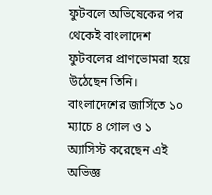ফুটবলে অভিষেকের পর থেকেই বাংলাদেশ ফুটবলের প্রাণভোমরা হয়ে উঠেছেন তিনি। বাংলাদেশের জার্সিতে ১০ ম্যাচে ৪ গোল ও ১ অ্যাসিস্ট করেছেন এই অভিজ্ঞ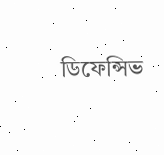ডিফেন্সিভ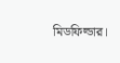মিডফিল্ডার।